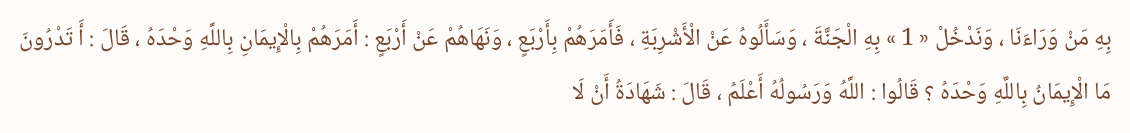بِهِ مَنْ وَرَاءَنَا ، وَنَدْخُلْ « 1 » بِهِ الْجَنَّةَ ، وَسَأَلُوهُ عَنْ الْأَشْرِبَةِ ، فَأَمَرَهُمْ بِأَرْبَعٍ ، وَنَهَاهُمْ عَنْ أَرْبَعٍ : أَمَرَهُمْ بِالْإِيمَانِ بِاللَّهِ وَحْدَهُ ، قَالَ : أَ تَدْرُونَ مَا الْإِيمَانُ بِاللَّهِ وَحْدَهُ ؟ قَالُوا : اللَّهُ وَرَسُولُهُ أَعْلَمُ ، قَالَ : شَهَادَةُ أَنْ لَا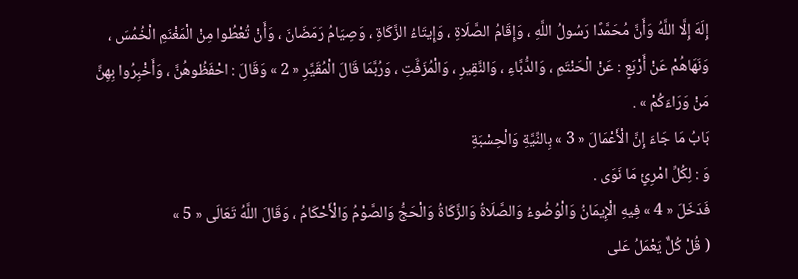إِلَهَ إِلَّا اللَّهُ وَأَنَّ مُحَمَّدًا رَسُولُ اللَّهِ ، وَإِقَامُ الصَّلَاةِ ، وَإِيتَاءُ الزَّكَاةِ ، وَصِيَامُ رَمَضَانَ ، وَأَنْ تُعْطُوا مِنْ الْمَغْنَمِ الْخُمُسَ ، وَنَهَاهُمْ عَنْ أَرْبَعٍ : عَنْ الْحَنْتَمِ ، وَالدُّبَّاءِ ، وَالنَّقِيرِ ، وَالْمُزَفَّتِ ، وَرُبَّمَا قَالَ الْمُقَيَّرِ « 2 » وَقَالَ : احْفَظُوهُنَّ ، وَأَخْبِرُوا بِهِنَّ مَنْ وَرَاءَكُمْ » .
بَابُ مَا جَاءَ إِنَّ الْأَعْمَالَ « 3 » بِالنِّيَّةِ وَالْحِسْبَةِ
وَ : لِكُلِّ امْرِئٍ مَا نَوَى .
فَدَخَلَ « 4 » فِيهِ الْإِيمَانُ وَالْوُضُوءُ وَالصَّلَاةُ وَالزَّكَاةُ وَالْحَجُّ وَالصَّوْمُ وَالْأَحْكَامُ ، وَقَالَ اللَّهُ تَعَالَى « 5 »
( قُلْ كُلٌّ يَعْمَلُ عَلى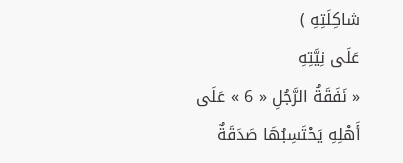شاكِلَتِهِ )
عَلَى نِيَّتِهِ
« نَفَقَةُ الرَّجُلِ « 6 » عَلَى أَهْلِهِ يَحْتَسِبُهَا صَدَقَةٌ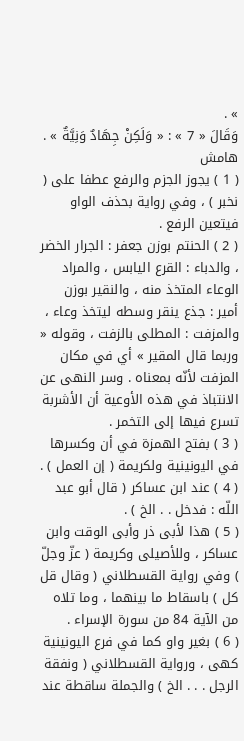» .
وَقَالَ « 7 » : « وَلَكِنْ جِهَادٌ وَنِيَّةٌ » .
هامش
( 1 ) يجوز الجزم والرفع عطفا على ( نخبر ) ، وفي رواية بحذف الواو فيتعين الرفع .
( 2 ) الحنتم بوزن جعفر : الجرار الخضر ، والدباء : القرع اليابس ، والمراد الوعاء المتخذ منه ، والنقير بوزن أمير : جذع ينقر وسطه ليتخذ وعاء ، والمزفت : المطلى بالزفت ، وقوله « وربما قال المقير » أي في مكان المزفت لأنّه بمعناه . وسر النهى عن الانتباذ في هذه الأوعية أن الأشربة تسرع فيها إلى التخمر .
( 3 ) بفتح الهمزة في أن وكسرها في اليونينية ولكريمة ( إن العمل ) .
( 4 ) عند ابن عساكر ( قال أبو عبد اللّه : فدخل . . الخ ) .
( 5 ) هذا لأبى ذر وأبى الوقت وابن عساكر ، وللأصيلى وكريمة ( عزّ وجلّ ) وفي رواية القسطلاني ( وقال قل كل ) باسقاط ما بينهما ، وما تلاه من الآية 84 من سورة الإسراء .
( 6 ) بغير واو كما في فرع اليونينية كهى ، ورواية القسطلاني ( ونفقة الرجل . . . الخ ) والجملة ساقطة عند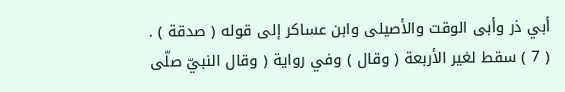أبي ذر وأبى الوقت والأصيلى وابن عساكر إلى قوله ( صدقة ) .
( 7 ) سقط لغير الأربعة ( وقال ) وفي رواية ( وقال النبيّ صلّى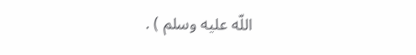اللّه عليه وسلم ) .